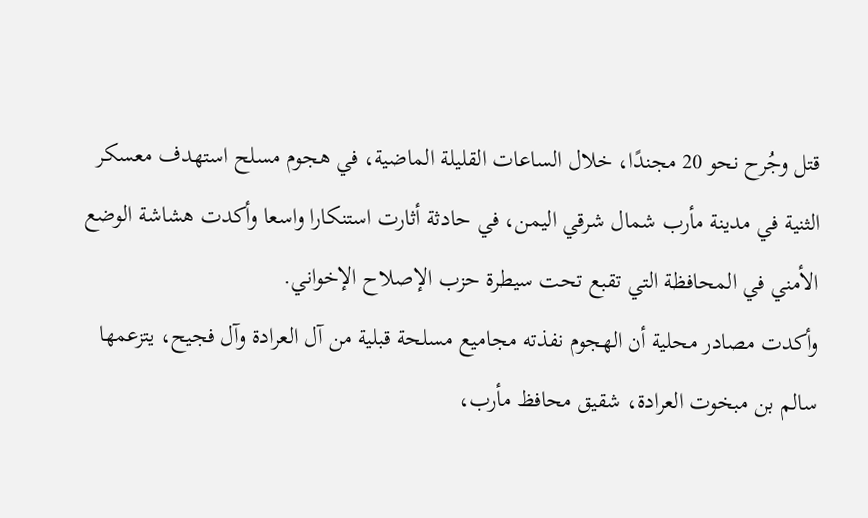قتل وجُرح نحو 20 مجندًا، خلال الساعات القليلة الماضية، في هجوم مسلح استهدف معسكر الثنية في مدينة مأرب شمال شرقي اليمن، في حادثة أثارت استنكارا واسعا وأكدت هشاشة الوضع الأمني في المحافظة التي تقبع تحت سيطرة حزب الإصلاح الإخواني.
وأكدت مصادر محلية أن الهجوم نفذته مجاميع مسلحة قبلية من آل العرادة وآل فجيح، يتزعمها سالم بن مبخوت العرادة، شقيق محافظ مأرب،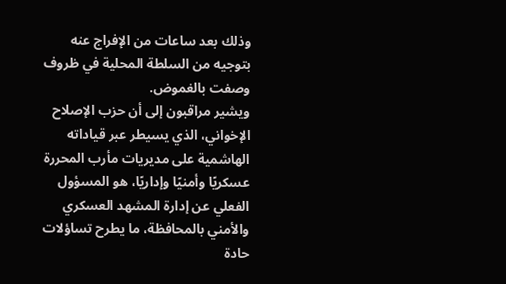وذلك بعد ساعات من الإفراج عنه بتوجيه من السلطة المحلية في ظروف وصفت بالغموض.
ويشير مراقبون إلى أن حزب الإصلاح الإخواني، الذي يسيطر عبر قياداته الهاشمية على مديريات مأرب المحررة عسكريًا وأمنيًا وإداريًا، هو المسؤول الفعلي عن إدارة المشهد العسكري والأمني بالمحافظة، ما يطرح تساؤلات حادة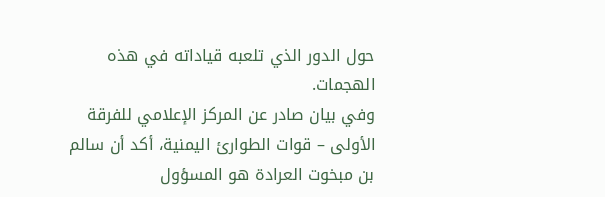حول الدور الذي تلعبه قياداته في هذه الهجمات.
وفي بيان صادر عن المركز الإعلامي للفرقة الأولى – قوات الطوارئ اليمنية، أكد أن سالم بن مبخوت العرادة هو المسؤول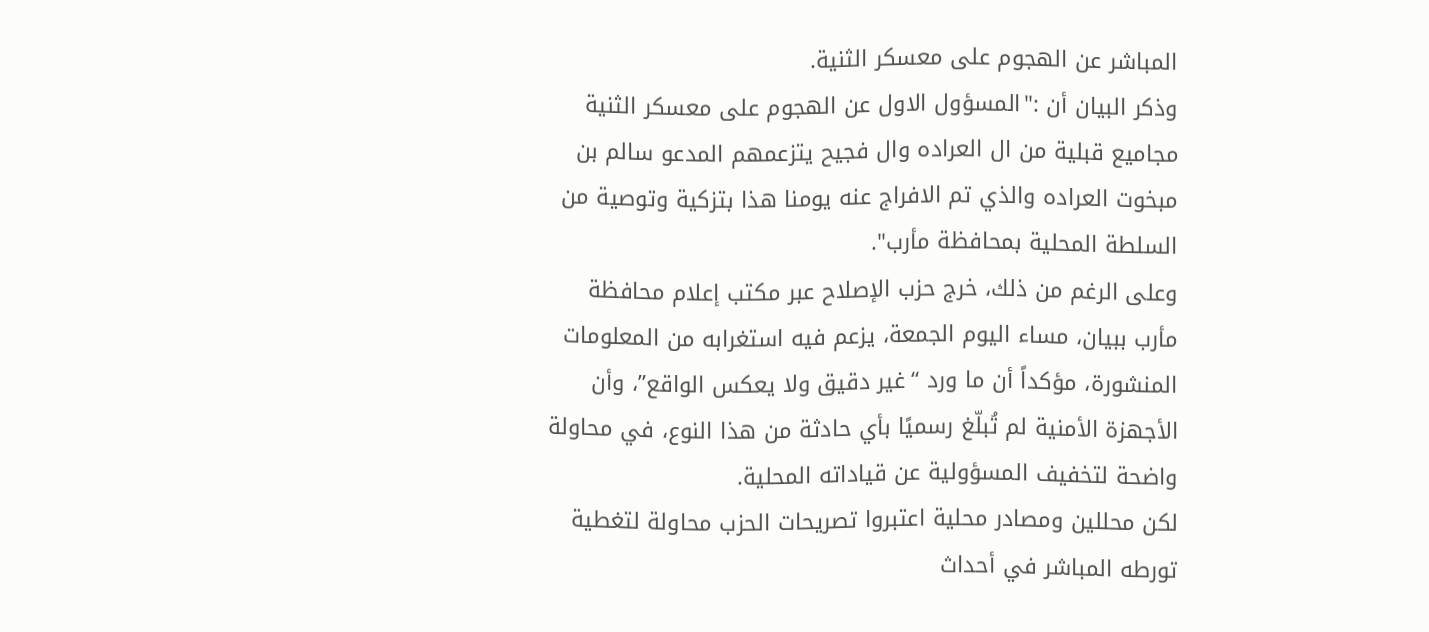المباشر عن الهجوم على معسكر الثنية.
وذكر البيان أن :"المسؤول الاول عن الهجوم على معسكر الثنية مجاميع قبلية من ال العراده وال فجيح يتزعمهم المدعو سالم بن مبخوت العراده والذي تم الافراج عنه يومنا هذا بتزكية وتوصية من السلطة المحلية بمحافظة مأرب".
وعلى الرغم من ذلك، خرج حزب الإصلاح عبر مكتب إعلام محافظة مأرب ببيان، مساء اليوم الجمعة، يزعم فيه استغرابه من المعلومات المنشورة، مؤكداً أن ما ورد “غير دقيق ولا يعكس الواقع”، وأن الأجهزة الأمنية لم تُبلّغ رسميًا بأي حادثة من هذا النوع، في محاولة واضحة لتخفيف المسؤولية عن قياداته المحلية.
لكن محللين ومصادر محلية اعتبروا تصريحات الحزب محاولة لتغطية تورطه المباشر في أحداث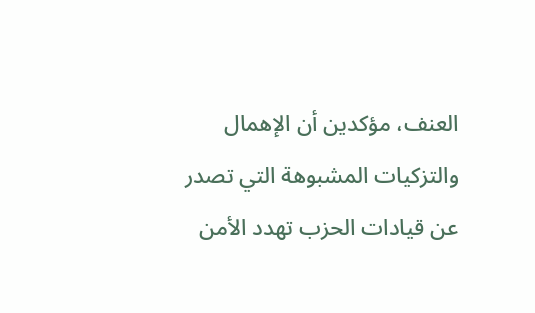العنف، مؤكدين أن الإهمال والتزكيات المشبوهة التي تصدر عن قيادات الحزب تهدد الأمن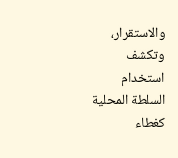والاستقرار، وتكشف استخدام السلطة المحلية كغطاء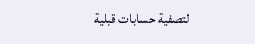لتصفية حسابات قبلية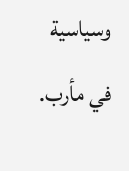وسياسية في مأرب.